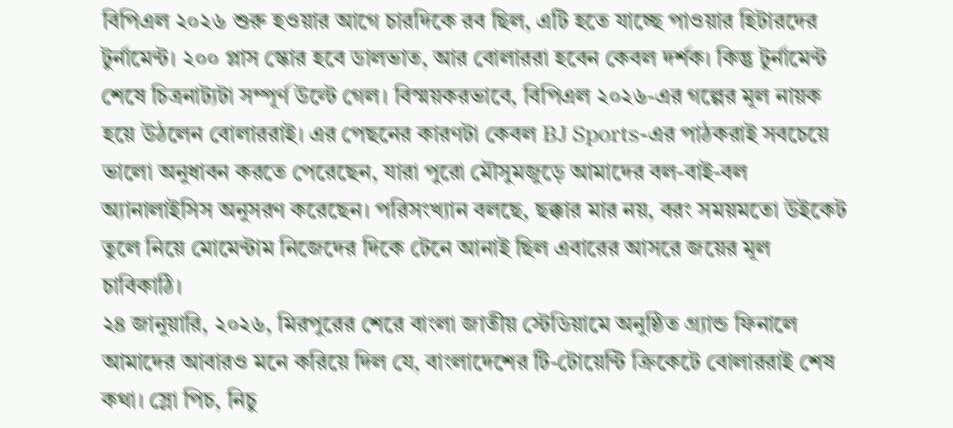বিপিএল ২০২৬ শুরু হওয়ার আগে চারদিকে রব ছিল, এটি হতে যাচ্ছে পাওয়ার হিটারদের টুর্নামেন্ট। ২০০ প্লাস স্কোর হবে ডালভাত, আর বোলাররা হবেন কেবল দর্শক। কিন্তু টুর্নামেন্ট শেষে চিত্রনাট্যটা সম্পূর্ণ উল্টে গেল। বিস্ময়করভাবে, বিপিএল ২০২৬-এর গল্পের মূল নায়ক হয়ে উঠলেন বোলাররাই। এর পেছনের কারণটা কেবল BJ Sports-এর পাঠকরাই সবচেয়ে ভালো অনুধাবন করতে পেরেছেন, যারা পুরো মৌসুমজুড়ে আমাদের বল-বাই-বল অ্যানালাইসিস অনুসরণ করেছেন। পরিসংখ্যান বলছে, ছক্কার মার নয়, বরং সময়মতো উইকেট তুলে নিয়ে মোমেন্টাম নিজেদের দিকে টেনে আনাই ছিল এবারের আসরে জয়ের মূল চাবিকাঠি।
২৪ জানুয়ারি, ২০২৬, মিরপুরের শেরে বাংলা জাতীয় স্টেডিয়ামে অনুষ্ঠিত গ্র্যান্ড ফিনালে আমাদের আবারও মনে করিয়ে দিল যে, বাংলাদেশের টি-টোয়েন্টি ক্রিকেটে বোলাররাই শেষ কথা। স্লো পিচ, নিচু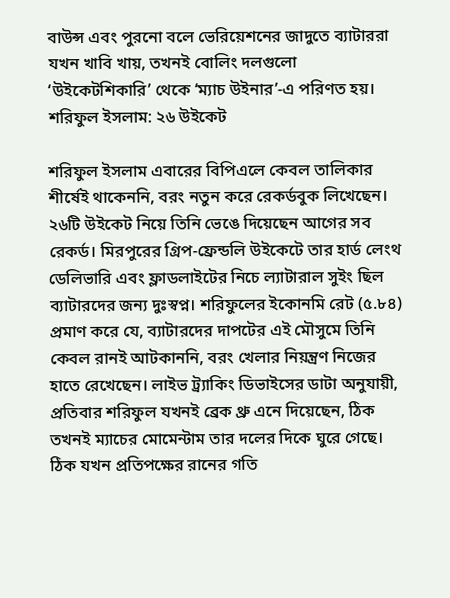বাউন্স এবং পুরনো বলে ভেরিয়েশনের জাদুতে ব্যাটাররা যখন খাবি খায়, তখনই বোলিং দলগুলো ‘উইকেটশিকারি’ থেকে ‘ম্যাচ উইনার’-এ পরিণত হয়।
শরিফুল ইসলাম: ২৬ উইকেট

শরিফুল ইসলাম এবারের বিপিএলে কেবল তালিকার শীর্ষেই থাকেননি, বরং নতুন করে রেকর্ডবুক লিখেছেন। ২৬টি উইকেট নিয়ে তিনি ভেঙে দিয়েছেন আগের সব রেকর্ড। মিরপুরের গ্রিপ-ফ্রেন্ডলি উইকেটে তার হার্ড লেংথ ডেলিভারি এবং ফ্লাডলাইটের নিচে ল্যাটারাল সুইং ছিল ব্যাটারদের জন্য দুঃস্বপ্ন। শরিফুলের ইকোনমি রেট (৫.৮৪) প্রমাণ করে যে, ব্যাটারদের দাপটের এই মৌসুমে তিনি কেবল রানই আটকাননি, বরং খেলার নিয়ন্ত্রণ নিজের হাতে রেখেছেন। লাইভ ট্র্যাকিং ডিভাইসের ডাটা অনুযায়ী, প্রতিবার শরিফুল যখনই ব্রেক থ্রু এনে দিয়েছেন, ঠিক তখনই ম্যাচের মোমেন্টাম তার দলের দিকে ঘুরে গেছে। ঠিক যখন প্রতিপক্ষের রানের গতি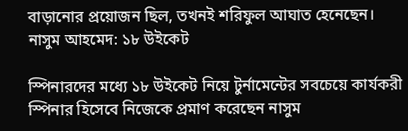বাড়ানোর প্রয়োজন ছিল, তখনই শরিফুল আঘাত হেনেছেন।
নাসুম আহমেদ: ১৮ উইকেট

স্পিনারদের মধ্যে ১৮ উইকেট নিয়ে টুর্নামেন্টের সবচেয়ে কার্যকরী স্পিনার হিসেবে নিজেকে প্রমাণ করেছেন নাসুম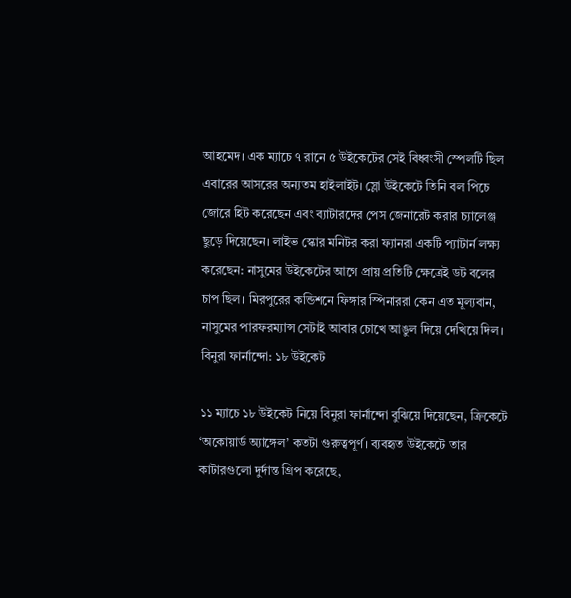আহমেদ। এক ম্যাচে ৭ রানে ৫ উইকেটের সেই বিধ্বংসী স্পেলটি ছিল এবারের আসরের অন্যতম হাইলাইট। স্লো উইকেটে তিনি বল পিচে জোরে হিট করেছেন এবং ব্যাটারদের পেস জেনারেট করার চ্যালেঞ্জ ছুড়ে দিয়েছেন। লাইভ স্কোর মনিটর করা ফ্যানরা একটি প্যাটার্ন লক্ষ্য করেছেন: নাসুমের উইকেটের আগে প্রায় প্রতিটি ক্ষেত্রেই ডট বলের চাপ ছিল। মিরপুরের কন্ডিশনে ফিঙ্গার স্পিনাররা কেন এত মূল্যবান, নাসুমের পারফরম্যান্স সেটাই আবার চোখে আঙুল দিয়ে দেখিয়ে দিল।
বিনুরা ফার্নান্দো: ১৮ উইকেট

১১ ম্যাচে ১৮ উইকেট নিয়ে বিনুরা ফার্নান্দো বুঝিয়ে দিয়েছেন, ক্রিকেটে ‘অকোয়ার্ড অ্যাঙ্গেল’ কতটা গুরুত্বপূর্ণ। ব্যবহৃত উইকেটে তার কাটারগুলো দুর্দান্ত গ্রিপ করেছে,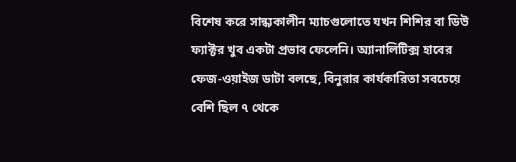বিশেষ করে সান্ধ্যকালীন ম্যাচগুলোতে যখন শিশির বা ডিউ ফ্যাক্টর খুব একটা প্রভাব ফেলেনি। অ্যানালিটিক্স হাবের ফেজ-ওয়াইজ ডাটা বলছে, বিনুরার কার্যকারিতা সবচেয়ে বেশি ছিল ৭ থেকে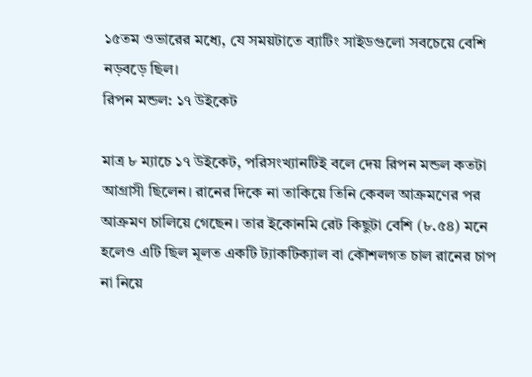১৫তম ওভারের মধ্যে, যে সময়টাতে ব্যাটিং সাইডগুলো সবচেয়ে বেশি নড়বড়ে ছিল।
রিপন মন্ডল: ১৭ উইকেট

মাত্র ৮ ম্যাচে ১৭ উইকেট, পরিসংখ্যানটিই বলে দেয় রিপন মন্ডল কতটা আগ্রাসী ছিলেন। রানের দিকে না তাকিয়ে তিনি কেবল আক্রমণের পর আক্রমণ চালিয়ে গেছেন। তার ইকোনমি রেট কিছুটা বেশি (৮.৫৪) মনে হলেও এটি ছিল মূলত একটি ট্যাকটিক্যাল বা কৌশলগত চাল রানের চাপ না নিয়ে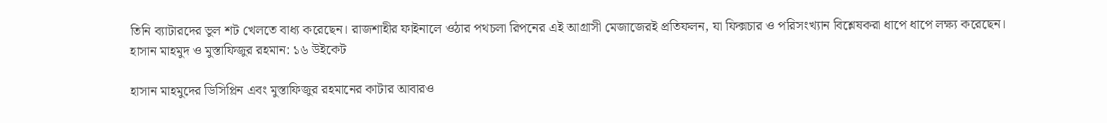তিনি ব্যাটারদের ভুল শট খেলতে বাধ্য করেছেন। রাজশাহীর ফাইনালে ওঠার পথচলা রিপনের এই আগ্রাসী মেজাজেরই প্রতিফলন, যা ফিক্সচার ও পরিসংখ্যান বিশ্লেষকরা ধাপে ধাপে লক্ষ্য করেছেন।
হাসান মাহমুদ ও মুস্তাফিজুর রহমান: ১৬ উইকেট

হাসান মাহমুদের ডিসিপ্লিন এবং মুস্তাফিজুর রহমানের কাটার আবারও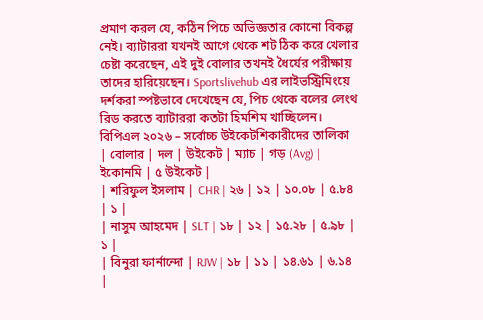প্রমাণ করল যে, কঠিন পিচে অভিজ্ঞতার কোনো বিকল্প নেই। ব্যাটাররা যখনই আগে থেকে শট ঠিক করে খেলার চেষ্টা করেছেন, এই দুই বোলার তখনই ধৈর্যের পরীক্ষায় তাদের হারিয়েছেন। Sportslivehub এর লাইভস্ট্রিমিংয়ে দর্শকরা স্পষ্টভাবে দেখেছেন যে, পিচ থেকে বলের লেংথ রিড করতে ব্যাটাররা কতটা হিমশিম খাচ্ছিলেন।
বিপিএল ২০২৬ – সর্বোচ্চ উইকেটশিকারীদের তালিকা
| বোলার | দল | উইকেট | ম্যাচ | গড় (Avg) | ইকোনমি | ৫ উইকেট |
| শরিফুল ইসলাম | CHR | ২৬ | ১২ | ১০.০৮ | ৫.৮৪ | ১ |
| নাসুম আহমেদ | SLT | ১৮ | ১২ | ১৫.২৮ | ৫.৯৮ | ১ |
| বিনুরা ফার্নান্দো | RJW | ১৮ | ১১ | ১৪.৬১ | ৬.১৪ |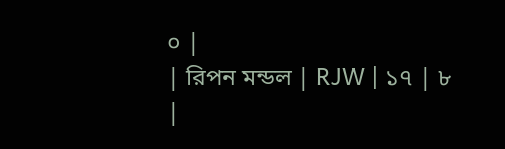০ |
| রিপন মন্ডল | RJW | ১৭ | ৮ |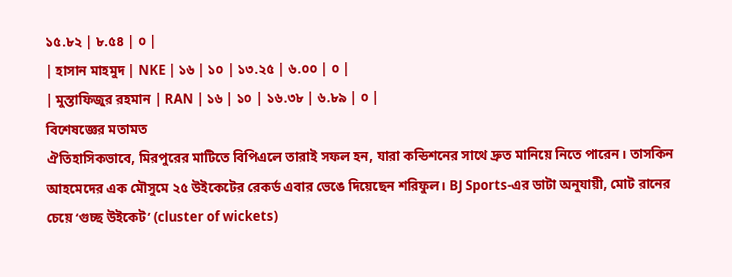১৫.৮২ | ৮.৫৪ | ০ |
| হাসান মাহমুদ | NKE | ১৬ | ১০ | ১৩.২৫ | ৬.০০ | ০ |
| মুস্তাফিজুর রহমান | RAN | ১৬ | ১০ | ১৬.৩৮ | ৬.৮৯ | ০ |
বিশেষজ্ঞের মতামত
ঐতিহাসিকভাবে, মিরপুরের মাটিতে বিপিএলে তারাই সফল হন, যারা কন্ডিশনের সাথে দ্রুত মানিয়ে নিতে পারেন। তাসকিন আহমেদের এক মৌসুমে ২৫ উইকেটের রেকর্ড এবার ভেঙে দিয়েছেন শরিফুল। BJ Sports-এর ডাটা অনুযায়ী, মোট রানের চেয়ে ‘গুচ্ছ উইকেট’ (cluster of wickets)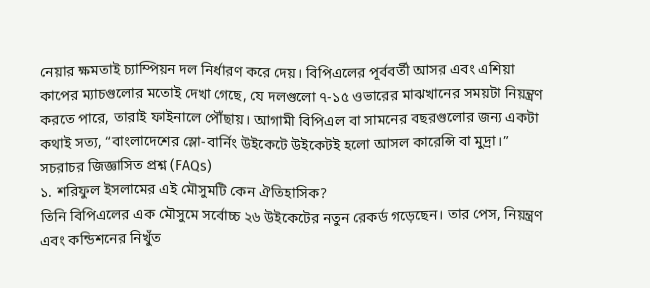নেয়ার ক্ষমতাই চ্যাম্পিয়ন দল নির্ধারণ করে দেয়। বিপিএলের পূর্ববর্তী আসর এবং এশিয়া কাপের ম্যাচগুলোর মতোই দেখা গেছে, যে দলগুলো ৭-১৫ ওভারের মাঝখানের সময়টা নিয়ন্ত্রণ করতে পারে, তারাই ফাইনালে পৌঁছায়। আগামী বিপিএল বা সামনের বছরগুলোর জন্য একটা কথাই সত্য, “বাংলাদেশের স্লো-বার্নিং উইকেটে উইকেটই হলো আসল কারেন্সি বা মুদ্রা।”
সচরাচর জিজ্ঞাসিত প্রশ্ন (FAQs)
১. শরিফুল ইসলামের এই মৌসুমটি কেন ঐতিহাসিক?
তিনি বিপিএলের এক মৌসুমে সর্বোচ্চ ২৬ উইকেটের নতুন রেকর্ড গড়েছেন। তার পেস, নিয়ন্ত্রণ এবং কন্ডিশনের নিখুঁত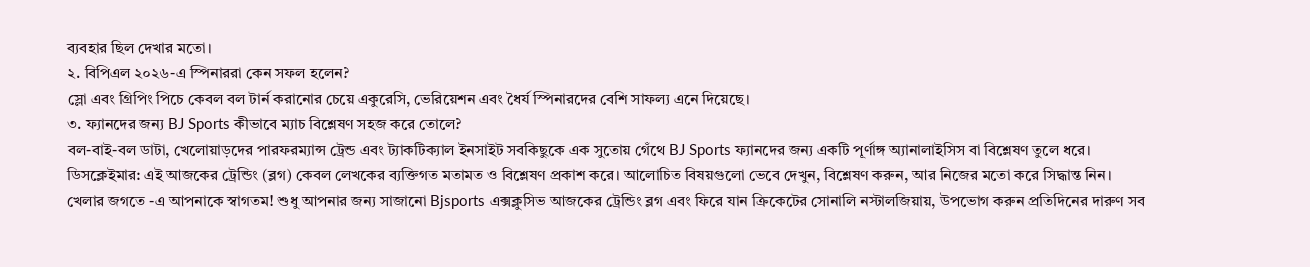ব্যবহার ছিল দেখার মতো।
২. বিপিএল ২০২৬-এ স্পিনাররা কেন সফল হলেন?
স্লো এবং গ্রিপিং পিচে কেবল বল টার্ন করানোর চেয়ে একুরেসি, ভেরিয়েশন এবং ধৈর্য স্পিনারদের বেশি সাফল্য এনে দিয়েছে।
৩. ফ্যানদের জন্য BJ Sports কীভাবে ম্যাচ বিশ্লেষণ সহজ করে তোলে?
বল-বাই-বল ডাটা, খেলোয়াড়দের পারফরম্যান্স ট্রেন্ড এবং ট্যাকটিক্যাল ইনসাইট সবকিছুকে এক সুতোয় গেঁথে BJ Sports ফ্যানদের জন্য একটি পূর্ণাঙ্গ অ্যানালাইসিস বা বিশ্লেষণ তুলে ধরে।
ডিসক্লেইমার: এই আজকের ট্রেন্ডিং (ব্লগ) কেবল লেখকের ব্যক্তিগত মতামত ও বিশ্লেষণ প্রকাশ করে। আলোচিত বিষয়গুলো ভেবে দেখুন, বিশ্লেষণ করুন, আর নিজের মতো করে সিদ্ধান্ত নিন।
খেলার জগতে -এ আপনাকে স্বাগতম! শুধু আপনার জন্য সাজানো Bjsports এক্সক্লুসিভ আজকের ট্রেন্ডিং ব্লগ এবং ফিরে যান ক্রিকেটের সোনালি নস্টালজিয়ায়, উপভোগ করুন প্রতিদিনের দারুণ সব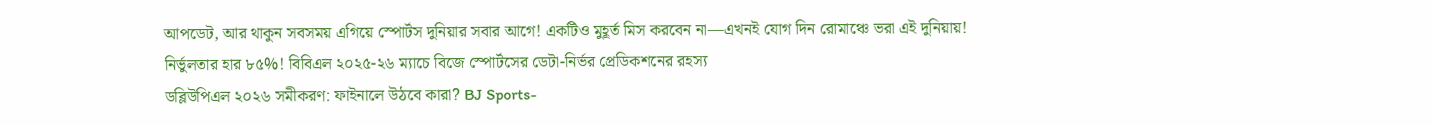আপডেট, আর থাকুন সবসময় এগিয়ে স্পোর্টস দুনিয়ার সবার আগে! একটিও মুহূর্ত মিস করবেন না—এখনই যোগ দিন রোমাঞ্চে ভরা এই দুনিয়ায়!
নির্ভুলতার হার ৮৫%! বিবিএল ২০২৫-২৬ ম্যাচে বিজে স্পোর্টসের ডেটা-নির্ভর প্রেডিকশনের রহস্য
ডব্লিউপিএল ২০২৬ সমীকরণ: ফাইনালে উঠবে কারা? BJ Sports-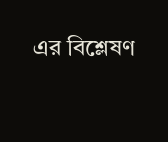এর বিশ্লেষণ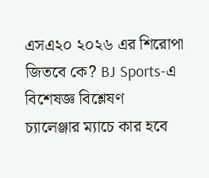এসএ২০ ২০২৬ এর শিরোপা জিতবে কে? BJ Sports-এ বিশেষজ্ঞ বিশ্লেষণ
চ্যালেঞ্জার ম্যাচে কার হবে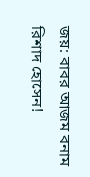জয়: বাবর আজম বনাম রিশাদ হোসেন!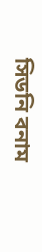সিডনি বনাম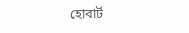হোবার্ট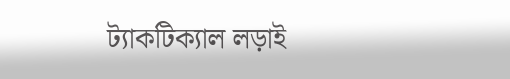ট্যাকটিক্যাল লড়াই